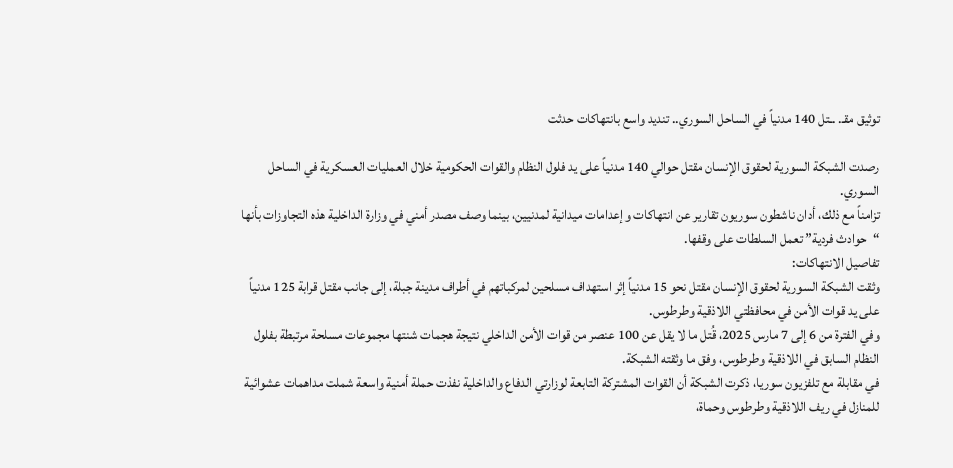توثيق مقـ. .ـتل 140 مدنياً في الساحل السوري.. تنديد واسع بانتهاكات حدثت

رصدت الشبكة السورية لحقوق الإنسان مقتل حوالي 140 مدنياً على يد فلول النظام والقوات الحكومية خلال العمليات العسكرية في الساحل السوري.
تزامناً مع ذلك، أدان ناشطون سوريون تقارير عن انتهاكات وإعدامات ميدانية لمدنيين، بينما وصف مصدر أمني في وزارة الداخلية هذه التجاوزات بأنها “حوادث فردية” تعمل السلطات على وقفها.
تفاصيل الانتهاكات:
وثقت الشبكة السورية لحقوق الإنسان مقتل نحو 15 مدنياً إثر استهداف مسلحين لمركباتهم في أطراف مدينة جبلة، إلى جانب مقتل قرابة 125 مدنياً على يد قوات الأمن في محافظتي اللاذقية وطرطوس.
وفي الفترة من 6 إلى 7 مارس 2025، قُتل ما لا يقل عن 100 عنصر من قوات الأمن الداخلي نتيجة هجمات شنتها مجموعات مسلحة مرتبطة بفلول النظام السابق في اللاذقية وطرطوس، وفق ما وثقته الشبكة.
في مقابلة مع تلفزيون سوريا، ذكرت الشبكة أن القوات المشتركة التابعة لوزارتي الدفاع والداخلية نفذت حملة أمنية واسعة شملت مداهمات عشوائية للمنازل في ريف اللاذقية وطرطوس وحماة،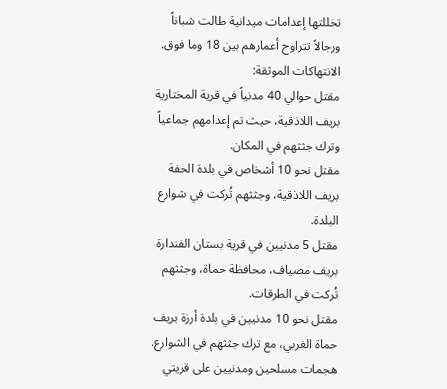تخللتها إعدامات ميدانية طالت شباناً ورجالاً تتراوح أعمارهم بين 18 وما فوق.
الانتهاكات الموثقة:
مقتل حوالي 40 مدنياً في قرية المختارية بريف اللاذقية، حيث تم إعدامهم جماعياً وترك جثثهم في المكان.
مقتل نحو 10 أشخاص في بلدة الحفة بريف اللاذقية، وجثثهم تُركت في شوارع البلدة.
مقتل 5 مدنيين في قرية بستان الفندارة بريف مصياف، محافظة حماة، وجثثهم تُركت في الطرقات.
مقتل نحو 10 مدنيين في بلدة أرزة بريف حماة الغربي، مع ترك جثثهم في الشوارع.
هجمات مسلحين ومدنيين على قريتي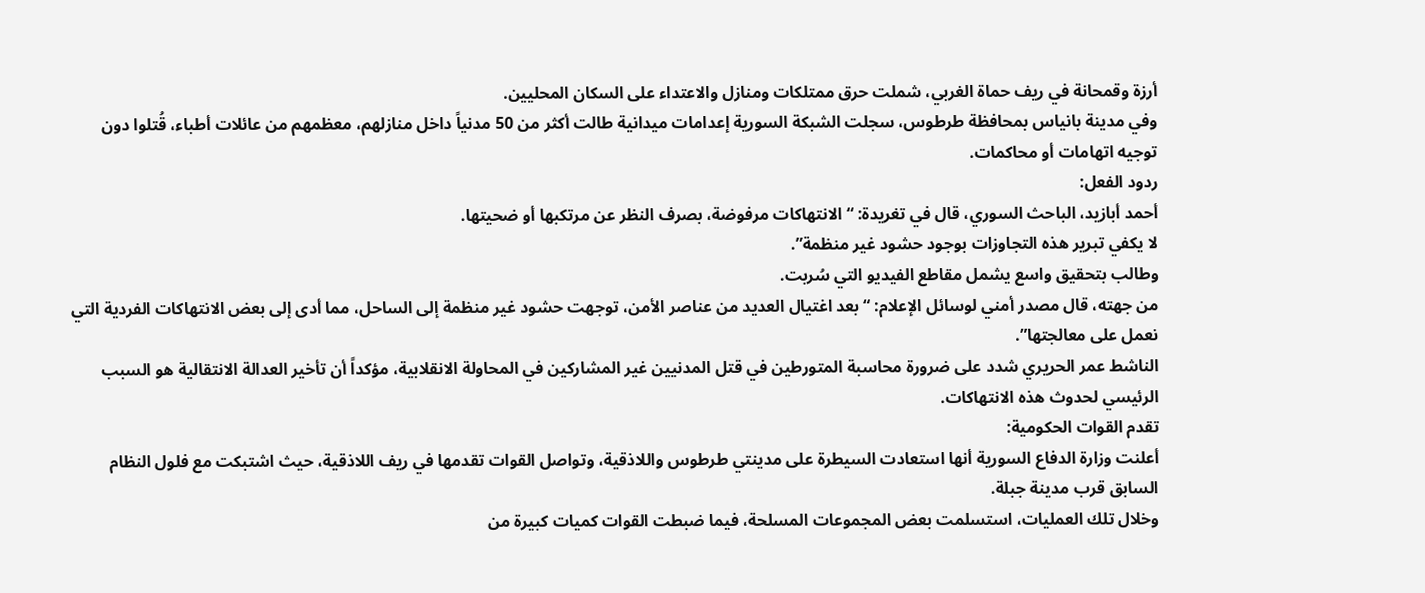أرزة وقمحانة في ريف حماة الغربي، شملت حرق ممتلكات ومنازل والاعتداء على السكان المحليين.
وفي مدينة بانياس بمحافظة طرطوس، سجلت الشبكة السورية إعدامات ميدانية طالت أكثر من 50 مدنياً داخل منازلهم، معظمهم من عائلات أطباء، قُتلوا دون توجيه اتهامات أو محاكمات.
ردود الفعل:
أحمد أبازيد، الباحث السوري، قال في تغريدة: “الانتهاكات مرفوضة، بصرف النظر عن مرتكبها أو ضحيتها.
لا يكفي تبرير هذه التجاوزات بوجود حشود غير منظمة”.
وطالب بتحقيق واسع يشمل مقاطع الفيديو التي سُربت.
من جهته، قال مصدر أمني لوسائل الإعلام: “بعد اغتيال العديد من عناصر الأمن، توجهت حشود غير منظمة إلى الساحل، مما أدى إلى بعض الانتهاكات الفردية التي نعمل على معالجتها”.
الناشط عمر الحريري شدد على ضرورة محاسبة المتورطين في قتل المدنيين غير المشاركين في المحاولة الانقلابية، مؤكداً أن تأخير العدالة الانتقالية هو السبب الرئيسي لحدوث هذه الانتهاكات.
تقدم القوات الحكومية:
أعلنت وزارة الدفاع السورية أنها استعادت السيطرة على مدينتي طرطوس واللاذقية، وتواصل القوات تقدمها في ريف اللاذقية، حيث اشتبكت مع فلول النظام السابق قرب مدينة جبلة.
وخلال تلك العمليات، استسلمت بعض المجموعات المسلحة، فيما ضبطت القوات كميات كبيرة من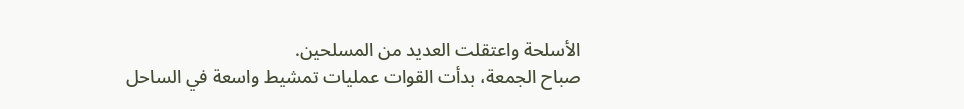الأسلحة واعتقلت العديد من المسلحين.
صباح الجمعة، بدأت القوات عمليات تمشيط واسعة في الساحل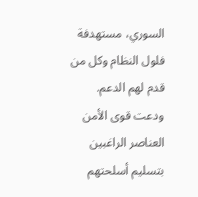السوري، مستهدفة فلول النظام وكل من قدم لهم الدعم.
ودعت قوى الأمن العناصر الراغبين بتسليم أسلحتهم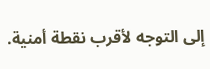إلى التوجه لأقرب نقطة أمنية.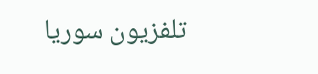تلفزيون سوريا